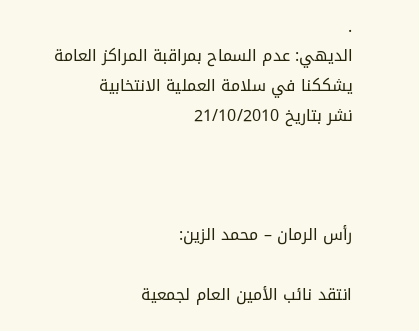.
الديهي: عدم السماح بمراقبة المراكز العامة يشككنا في سلامة العملية الانتخابية
نشر بتاريخ 21/10/2010



رأس الرمان – محمد الزين:

انتقد نائب الأمين العام لجمعية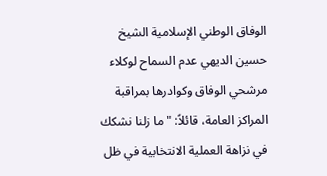الوفاق الوطني الإسلامية الشيخ حسين الديهي عدم السماح لوكلاء مرشحي الوفاق وكوادرها بمراقبة المراكز العامة، قائلاً: "ما زلنا نشكك في نزاهة العملية الانتخابية في ظل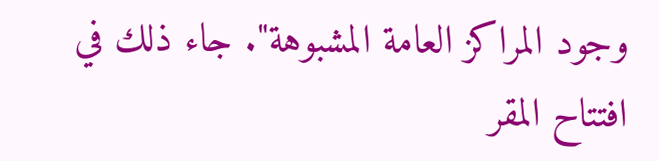وجود المراكز العامة المشبوهة". جاء ذلك في افتتاح المقر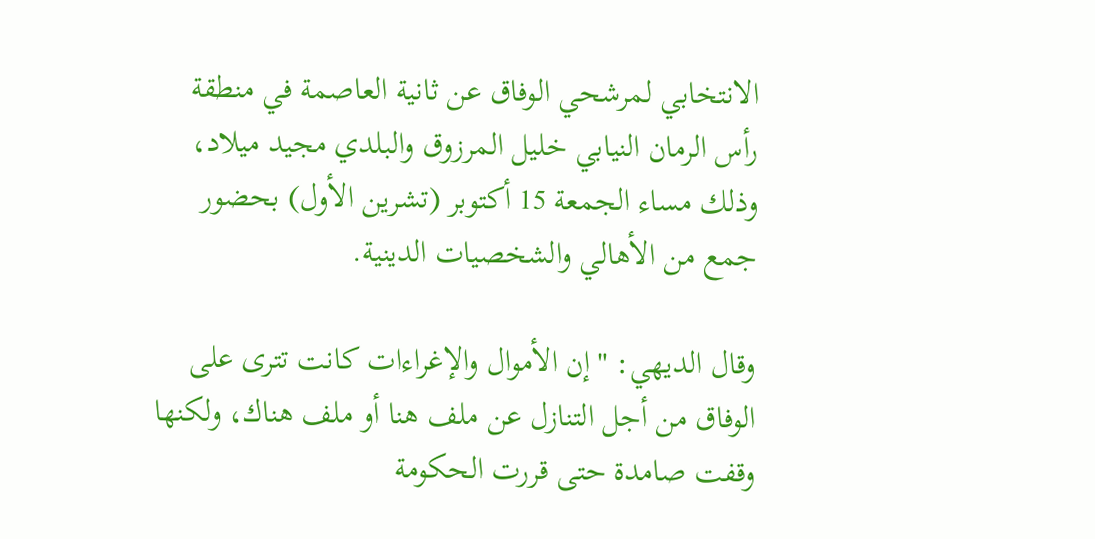الانتخابي لمرشحي الوفاق عن ثانية العاصمة في منطقة رأس الرمان النيابي خليل المرزوق والبلدي مجيد ميلاد، وذلك مساء الجمعة 15 أكتوبر (تشرين الأول) بحضور جمع من الأهالي والشخصيات الدينية.

وقال الديهي: "إن الأموال والإغراءات كانت تترى على الوفاق من أجل التنازل عن ملف هنا أو ملف هناك، ولكنها وقفت صامدة حتى قررت الحكومة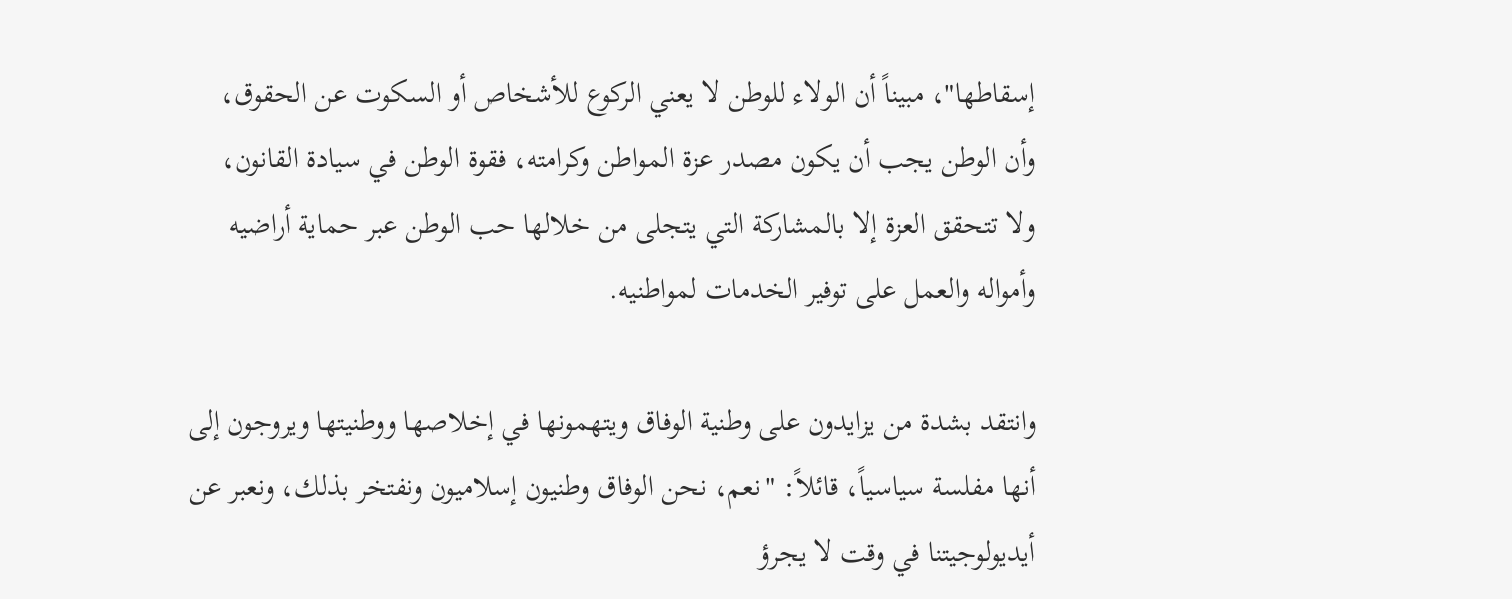إسقاطها"، مبيناً أن الولاء للوطن لا يعني الركوع للأشخاص أو السكوت عن الحقوق، وأن الوطن يجب أن يكون مصدر عزة المواطن وكرامته، فقوة الوطن في سيادة القانون، ولا تتحقق العزة إلا بالمشاركة التي يتجلى من خلالها حب الوطن عبر حماية أراضيه وأمواله والعمل على توفير الخدمات لمواطنيه.

وانتقد بشدة من يزايدون على وطنية الوفاق ويتهمونها في إخلاصها ووطنيتها ويروجون إلى أنها مفلسة سياسياً، قائلاً: "نعم، نحن الوفاق وطنيون إسلاميون ونفتخر بذلك، ونعبر عن أيديولوجيتنا في وقت لا يجرؤ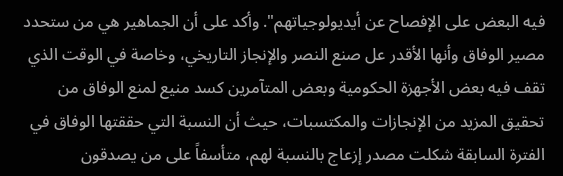فيه البعض على الإفصاح عن أيديولوجياتهم". وأكد على أن الجماهير هي من ستحدد مصير الوفاق وأنها الأقدر عل صنع النصر والإنجاز التاريخي، وخاصة في الوقت الذي تقف فيه بعض الأجهزة الحكومية وبعض المتآمرين كسد منيع لمنع الوفاق من تحقيق المزيد من الإنجازات والمكتسبات، حيث أن النسبة التي حققتها الوفاق في الفترة السابقة شكلت مصدر إزعاج بالنسبة لهم، متأسفاً على من يصدقون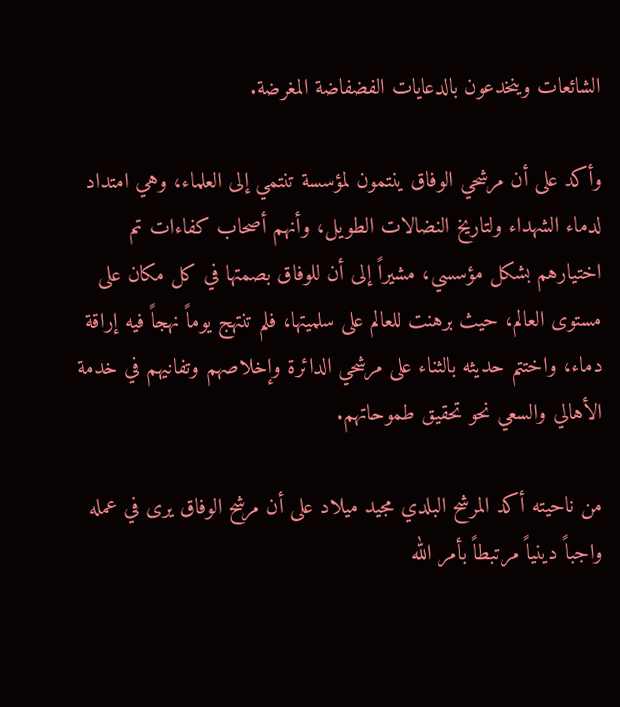الشائعات وينخدعون بالدعايات الفضفاضة المغرضة.

وأكد على أن مرشحي الوفاق ينتمون لمؤسسة تنتمي إلى العلماء، وهي امتداد لدماء الشهداء ولتاريخ النضالات الطويل، وأنهم أصحاب كفاءات تم اختيارهم بشكل مؤسسي، مشيراً إلى أن للوفاق بصمتها في كل مكان على مستوى العالم، حيث برهنت للعالم على سلميتها، فلم تنتهج يوماً نهجاً فيه إراقة دماء، واختتم حديثه بالثناء على مرشحي الدائرة وإخلاصهم وتفانيهم في خدمة الأهالي والسعي نحو تحقيق طموحاتهم.

من ناحيته أكد المرشح البلدي مجيد ميلاد على أن مرشح الوفاق يرى في عمله واجباً دينياً مرتبطاً بأمر الله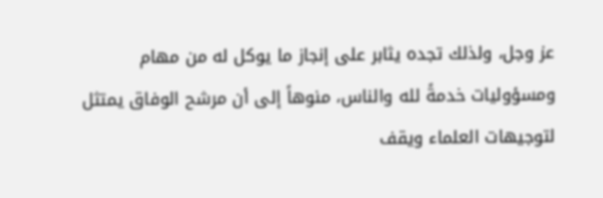عز وجل، ولذلك تجده يثابر على إنجاز ما يوكل له من مهام ومسؤوليات خدمةً لله والناس، منوهاً إلى أن مرشح الوفاق يمتثل لتوجيهات العلماء ويقف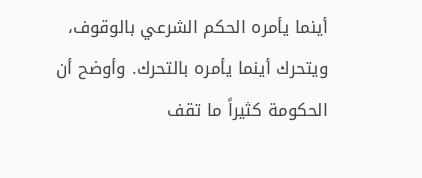أينما يأمره الحكم الشرعي بالوقوف، ويتحرك أينما يأمره بالتحرك. وأوضح أن الحكومة كثيراً ما تقف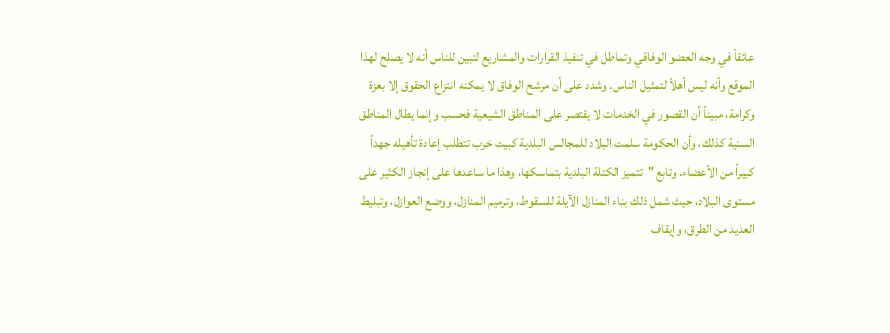عائقاً في وجه العضو الوفاقي وتماطل في تنفيذ القرارات والمشاريع لتبين للناس أنه لا يصلح لهذا الموقع وأنه ليس أهلاً لتمثيل الناس. وشدد على أن مرشح الوفاق لا يمكنه انتزاع الحقوق إلا بعزة وكرامة، مبيناً أن القصور في الخدمات لا يقتصر على المناطق الشيعية فحسب وإنما يطال المناطق السنية كذلك، وأن الحكومة سلمت البلاد للمجالس البلدية كبيت خرب تتطلب إعادة تأهيله جهداً كبيراً من الأعضاء. وتابع "تتميز الكتلة البلدية بتماسكها، وهذا ما ساعدها على إنجاز الكثير على مستوى البلاد، حيث شمل ذلك بناء المنازل الآيلة للسقوط، وترميم المنازل، ووضع العوازل، وتبليط العديد من الطرق، وإيقاف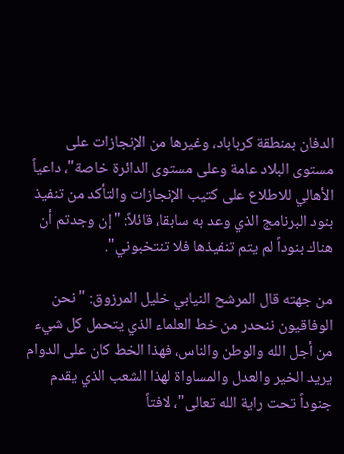الدفان بمنطقة كرباباد، وغيرها من الإنجازات على مستوى البلاد عامة وعلى مستوى الدائرة خاصة"، داعياً الأهالي للاطلاع على كتيب الإنجازات والتأكد من تنفيذ بنود البرنامج الذي وعد به سابقا، قائلاً: "إن وجدتم أن هناك بنوداً لم يتم تنفيذها فلا تنتخبوني".

من جهته قال المرشح النيابي خليل المرزوق: "نحن الوفاقيون ننحدر من خط العلماء الذي يتحمل كل شيء من أجل الله والوطن والناس، فهذا الخط كان على الدوام يريد الخير والعدل والمساواة لهذا الشعب الذي يقدم جنوداً تحت راية الله تعالى"، لافتاً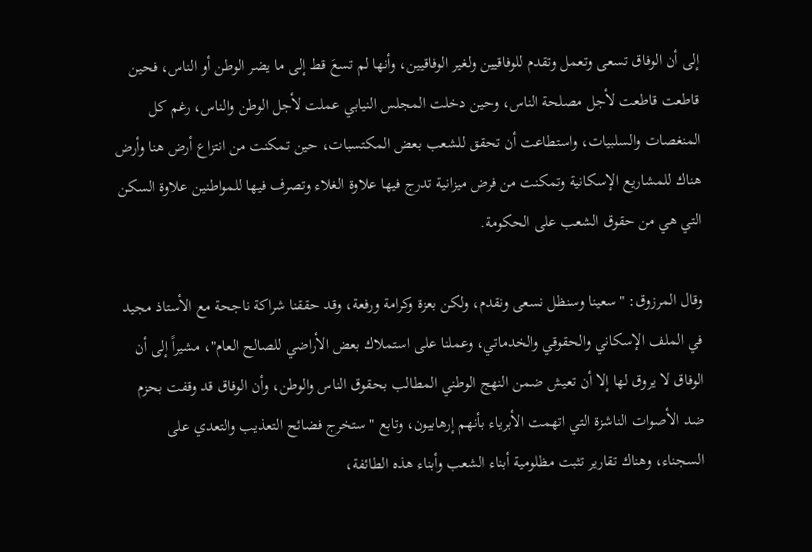إلى أن الوفاق تسعى وتعمل وتقدم للوفاقيين ولغير الوفاقيين، وأنها لم تسعَ قط إلى ما يضر الوطن أو الناس، فحين قاطعت قاطعت لأجل مصلحة الناس، وحين دخلت المجلس النيابي عملت لأجل الوطن والناس، رغم كل المنغصات والسلبيات، واستطاعت أن تحقق للشعب بعض المكتسبات، حين تمكنت من انتزاع أرض هنا وأرض هناك للمشاريع الإسكانية وتمكنت من فرض ميزانية تدرج فيها علاوة الغلاء وتصرف فيها للمواطنين علاوة السكن التي هي من حقوق الشعب على الحكومة.

وقال المرزوق: "سعينا وسنظل نسعى ونقدم، ولكن بعزة وكرامة ورفعة، وقد حققنا شراكة ناجحة مع الأستاذ مجيد في الملف الإسكاني والحقوقي والخدماتي، وعملنا على استملاك بعض الأراضي للصالح العام"، مشيراً إلى أن الوفاق لا يروق لها إلا أن تعيش ضمن النهج الوطني المطالب بحقوق الناس والوطن، وأن الوفاق قد وقفت بحزم ضد الأصوات الناشزة التي اتهمت الأبرياء بأنهم إرهابيون، وتابع "ستخرج فضائح التعذيب والتعدي على السجناء، وهناك تقارير تثبت مظلومية أبناء الشعب وأبناء هذه الطائفة،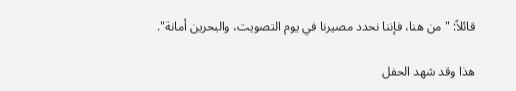قائلاً: "من هنا، فإننا نحدد مصيرنا في يوم التصويت، والبحرين أمانة".

هذا وقد شهد الحفل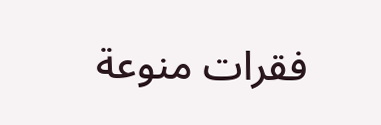فقرات منوعة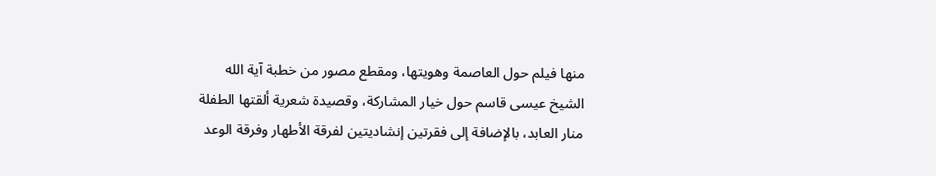منها فيلم حول العاصمة وهويتها، ومقطع مصور من خطبة آية الله الشيخ عيسى قاسم حول خيار المشاركة، وقصيدة شعرية ألقتها الطفلة منار العابد، بالإضافة إلى فقرتين إنشاديتين لفرقة الأطهار وفرقة الوعد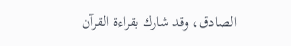الصادق، وقد شارك بقراءة القرآن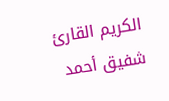الكريم القارئ شفيق أحمد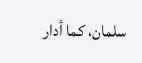سلمان، كما أدار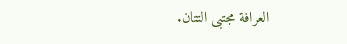العرافة مجتبى التتان.